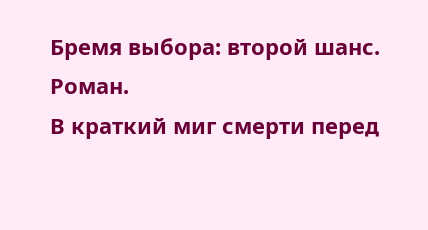Бремя выбора: второй шанс. Роман.
В краткий миг смерти перед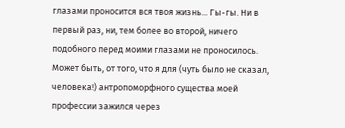глазами проносится вся твоя жизнь... Гы-гы. Ни в первый раз, ни, тем более во второй, ничего подобного перед моими глазами не проносилось.
Может быть, от того, что я для (чуть было не сказал, человека!) антропоморфного существа моей профессии зажился через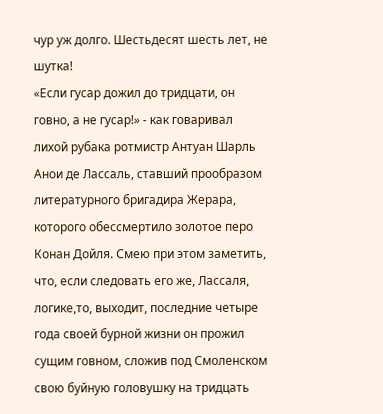чур уж долго. Шестьдесят шесть лет, не шутка!
«Если гусар дожил до тридцати, он говно, а не гусар!» - как говаривал лихой рубака ротмистр Антуан Шарль Анои де Лассаль, ставший прообразом литературного бригадира Жерара, которого обессмертило золотое перо Конан Дойля. Смею при этом заметить, что, если следовать его же, Лассаля, логике,то, выходит, последние четыре года своей бурной жизни он прожил сущим говном, сложив под Смоленском свою буйную головушку на тридцать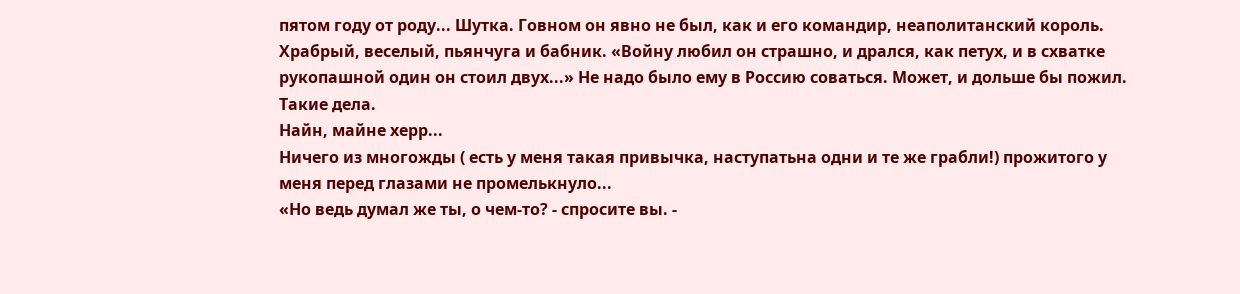пятом году от роду... Шутка. Говном он явно не был, как и его командир, неаполитанский король. Храбрый, веселый, пьянчуга и бабник. «Войну любил он страшно, и дрался, как петух, и в схватке рукопашной один он стоил двух...» Не надо было ему в Россию соваться. Может, и дольше бы пожил. Такие дела.
Найн, майне херр...
Ничего из многожды ( есть у меня такая привычка, наступатьна одни и те же грабли!) прожитого у меня перед глазами не промелькнуло...
«Но ведь думал же ты, о чем-то? - спросите вы. -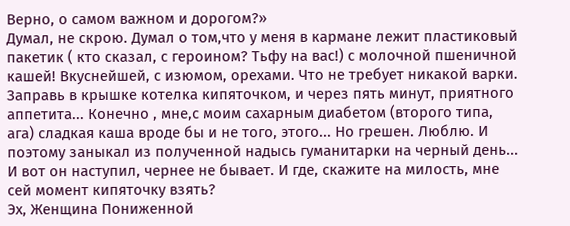Верно, о самом важном и дорогом?»
Думал, не скрою. Думал о том,что у меня в кармане лежит пластиковый пакетик ( кто сказал, с героином? Тьфу на вас!) с молочной пшеничной кашей! Вкуснейшей, с изюмом, орехами. Что не требует никакой варки. Заправь в крышке котелка кипяточком, и через пять минут, приятного аппетита... Конечно , мне,с моим сахарным диабетом (второго типа, ага) сладкая каша вроде бы и не того, этого... Но грешен. Люблю. И поэтому заныкал из полученной надысь гуманитарки на черный день... И вот он наступил, чернее не бывает. И где, скажите на милость, мне сей момент кипяточку взять?
Эх, Женщина Пониженной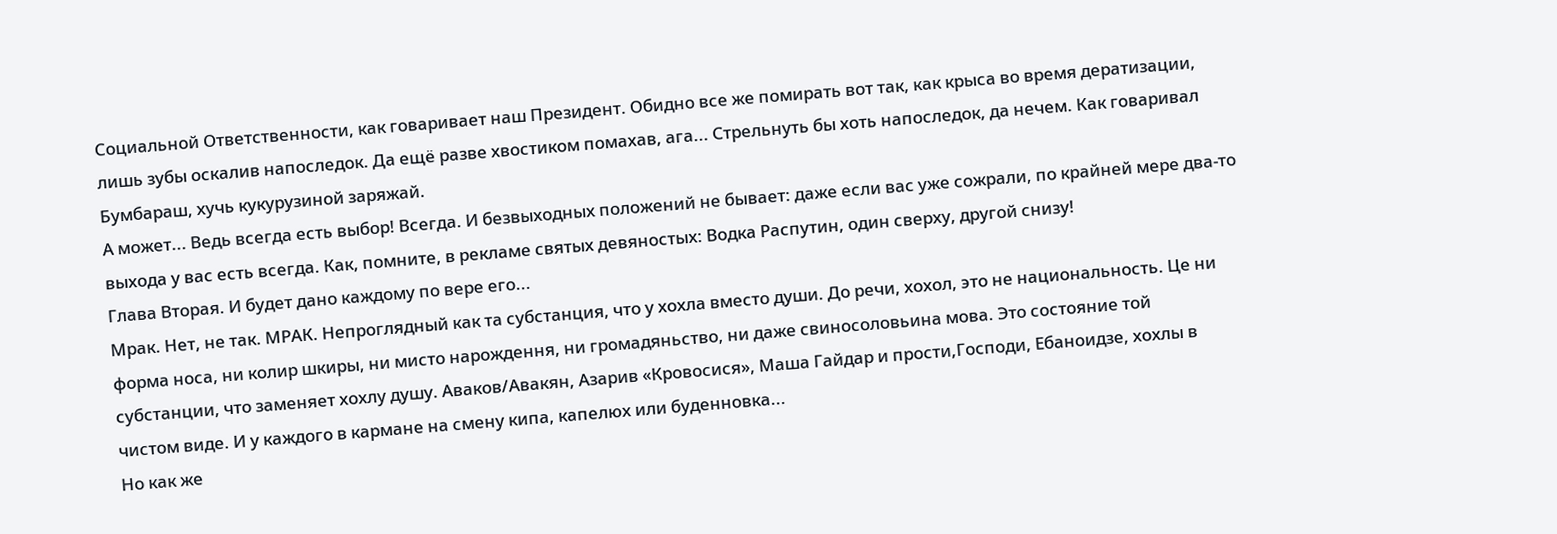Социальной Ответственности, как говаривает наш Президент. Обидно все же помирать вот так, как крыса во время дератизации, лишь зубы оскалив напоследок. Да ещё разве хвостиком помахав, ага... Стрельнуть бы хоть напоследок, да нечем. Как говаривал Бумбараш, хучь кукурузиной заряжай.
А может... Ведь всегда есть выбор! Всегда. И безвыходных положений не бывает: даже если вас уже сожрали, по крайней мере два-то выхода у вас есть всегда. Как, помните, в рекламе святых девяностых: Водка Распутин, один сверху, другой снизу!
Глава Вторая. И будет дано каждому по вере его...
Мрак. Нет, не так. МРАК. Непроглядный как та субстанция, что у хохла вместо души. До речи, хохол, это не национальность. Це ни форма носа, ни колир шкиры, ни мисто нарождення, ни громадяньство, ни даже свиносоловьина мова. Это состояние той субстанции, что заменяет хохлу душу. Аваков/Авакян, Азарив «Кровосися», Маша Гайдар и прости,Господи, Ебаноидзе, хохлы в чистом виде. И у каждого в кармане на смену кипа, капелюх или буденновка...
Но как же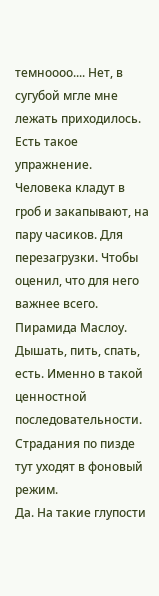темноооо.... Нет, в сугубой мгле мне лежать приходилось. Есть такое упражнение. Человека кладут в гроб и закапывают, на пару часиков. Для перезагрузки. Чтобы оценил, что для него важнее всего. Пирамида Маслоу. Дышать, пить, спать, есть. Именно в такой ценностной последовательности. Страдания по пизде тут уходят в фоновый режим.
Да. На такие глупости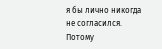я бы лично никогда не согласился. Потому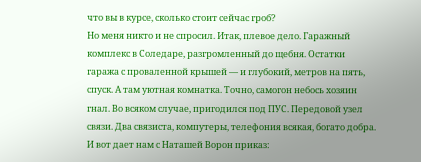что вы в курсе, сколько стоит сейчас гроб?
Но меня никто и не спросил. Итак, плевое дело. Гаражный комплекс в Соледаре, разгромленный до щебня. Остатки гаража с проваленной крышей — и глубокий, метров на пять, спуск. А там уютная комнатка. Точно, самогон небось хозяин гнал. Во всяком случае, пригодился под ПУС. Передовой узел связи. Два связиста, компутеры, телефония всякая, богато добра. И вот дает нам с Наташей Ворон приказ: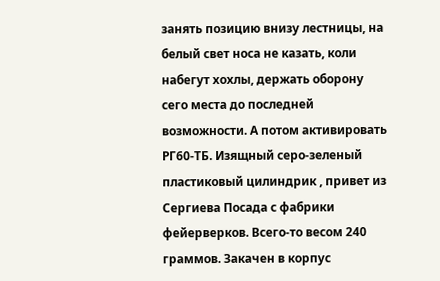занять позицию внизу лестницы, на белый свет носа не казать, коли набегут хохлы, держать оборону сего места до последней возможности. А потом активировать РГ60-ТБ. Изящный серо-зеленый пластиковый цилиндрик , привет из Сергиева Посада с фабрики фейерверков. Всего-то весом 240 граммов. Закачен в корпус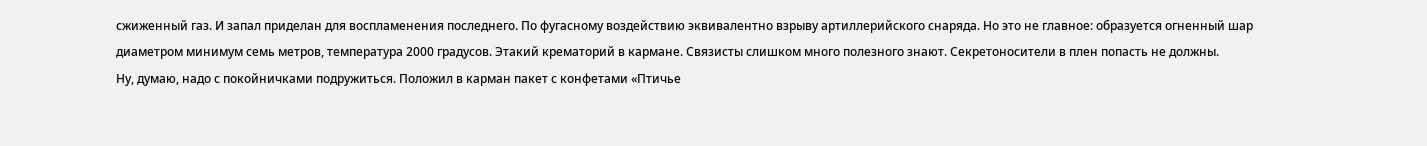сжиженный газ. И запал приделан для воспламенения последнего. По фугасному воздействию эквивалентно взрыву артиллерийского снаряда. Но это не главное: образуется огненный шар диаметром минимум семь метров, температура 2000 градусов. Этакий крематорий в кармане. Связисты слишком много полезного знают. Секретоносители в плен попасть не должны.
Ну, думаю, надо с покойничками подружиться. Положил в карман пакет с конфетами «Птичье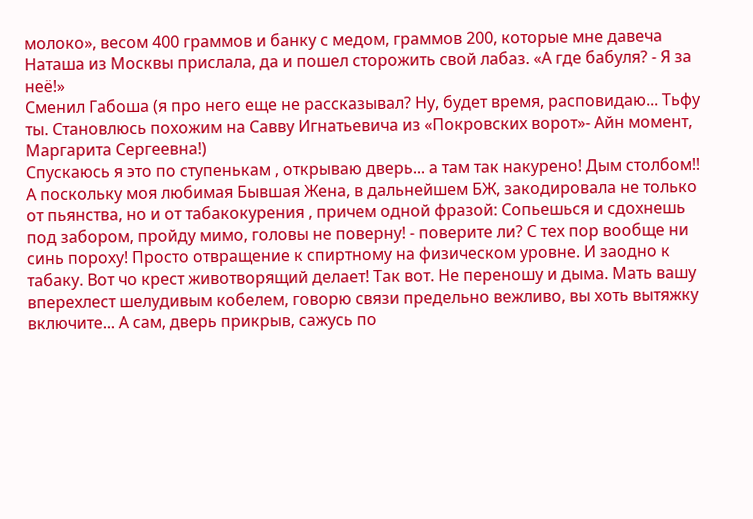молоко», весом 400 граммов и банку с медом, граммов 200, которые мне давеча Наташа из Москвы прислала, да и пошел сторожить свой лабаз. «А где бабуля? - Я за неё!»
Сменил Габоша (я про него еще не рассказывал? Ну, будет время, расповидаю... Тьфу ты. Становлюсь похожим на Савву Игнатьевича из «Покровских ворот»- Айн момент, Маргарита Сергеевна!)
Спускаюсь я это по ступенькам , открываю дверь... а там так накурено! Дым столбом!! А поскольку моя любимая Бывшая Жена, в дальнейшем БЖ, закодировала не только от пьянства, но и от табакокурения , причем одной фразой: Сопьешься и сдохнешь под забором, пройду мимо, головы не поверну! - поверите ли? С тех пор вообще ни синь пороху! Просто отвращение к спиртному на физическом уровне. И заодно к табаку. Вот чо крест животворящий делает! Так вот. Не переношу и дыма. Мать вашу вперехлест шелудивым кобелем, говорю связи предельно вежливо, вы хоть вытяжку включите... А сам, дверь прикрыв, сажусь по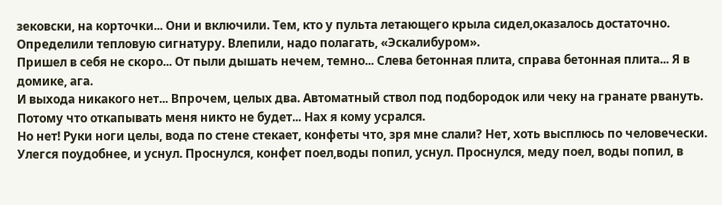зековски, на корточки... Они и включили. Тем, кто у пульта летающего крыла сидел,оказалось достаточно. Определили тепловую сигнатуру. Влепили, надо полагать, «Эскалибуром».
Пришел в себя не скоро... От пыли дышать нечем, темно... Слева бетонная плита, справа бетонная плита... Я в домике, ага.
И выхода никакого нет... Впрочем, целых два. Автоматный ствол под подбородок или чеку на гранате рвануть. Потому что откапывать меня никто не будет... Нах я кому усрался.
Но нет! Руки ноги целы, вода по стене стекает, конфеты что, зря мне слали? Нет, хоть высплюсь по человечески. Улегся поудобнее, и уснул. Проснулся, конфет поел,воды попил, уснул. Проснулся, меду поел, воды попил, в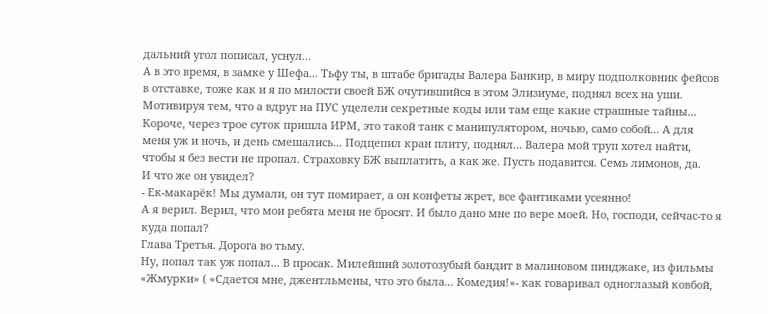дальний угол пописал, уснул...
А в это время, в замке у Шефа... Тьфу ты, в штабе бригады Валера Банкир, в миру подполковник фейсов в отставке, тоже как и я по милости своей БЖ очутившийся в этом Элизиуме, поднял всех на уши. Мотивируя тем, что а вдруг на ПУС уцелели секретные коды или там еще какие страшные тайны...
Короче, через трое суток пришла ИРМ, это такой танк с манипулятором, ночью, само собой... А для меня уж и ночь, и день смешались... Подцепил кран плиту, поднял... Валера мой труп хотел найти, чтобы я без вести не пропал. Страховку БЖ выплатить, а как же. Пусть подавится. Семь лимонов, да.
И что же он увидел?
- Ек-макарёк! Мы думали, он тут помирает, а он конфеты жрет, все фантиками усеянно!
А я верил. Верил, что мои ребята меня не бросят. И было дано мне по вере моей. Но, господи, сейчас-то я куда попал?
Глава Третья. Дорога во тьму.
Ну, попал так уж попал... В просак. Милейший золотозубый бандит в малиновом пинджаке, из фильмы «Жмурки» ( «Сдается мне, джентльмены, что это была... Комедия!»- как говаривал одноглазый ковбой,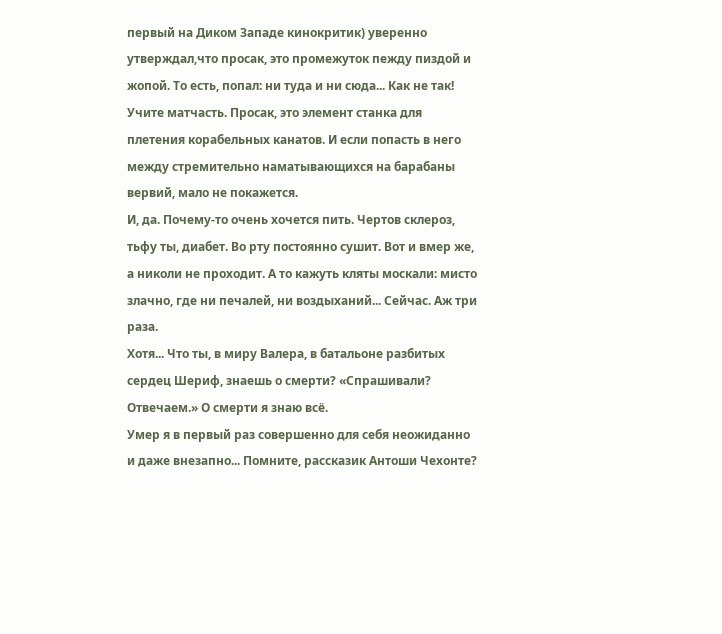первый на Диком Западе кинокритик) уверенно утверждал,что просак, это промежуток пежду пиздой и жопой. То есть, попал: ни туда и ни сюда... Как не так! Учите матчасть. Просак, это элемент станка для плетения корабельных канатов. И если попасть в него между стремительно наматывающихся на барабаны вервий, мало не покажется.
И, да. Почему-то очень хочется пить. Чертов склероз, тьфу ты, диабет. Во рту постоянно сушит. Вот и вмер же, а николи не проходит. А то кажуть кляты москали: мисто злачно, где ни печалей, ни воздыханий... Сейчас. Аж три раза.
Хотя... Что ты, в миру Валера, в батальоне разбитых сердец Шериф, знаешь о смерти? «Спрашивали? Отвечаем.» О смерти я знаю всё.
Умер я в первый раз совершенно для себя неожиданно и даже внезапно... Помните, рассказик Антоши Чехонте?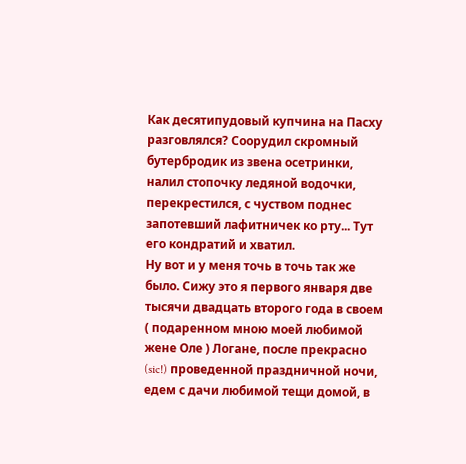Как десятипудовый купчина на Пасху разговлялся? Соорудил скромный бутербродик из звена осетринки, налил стопочку ледяной водочки, перекрестился, с чуством поднес запотевший лафитничек ко рту... Тут его кондратий и хватил.
Ну вот и у меня точь в точь так же было. Сижу это я первого января две тысячи двадцать второго года в своем ( подаренном мною моей любимой жене Оле ) Логане, после прекрасно (sic!) проведенной праздничной ночи, едем с дачи любимой тещи домой, в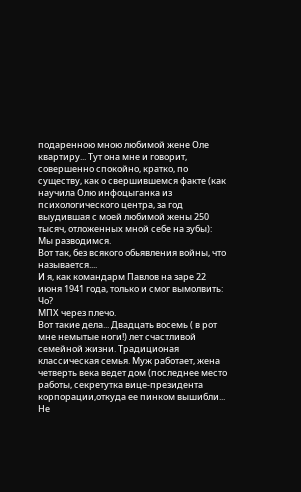подаренною мною любимой жене Оле квартиру... Тут она мне и говорит, совершенно спокойно, кратко, по существу, как о свершившемся факте (как научила Олю инфоцыганка из психологического центра, за год выудившая с моей любимой жены 250 тысяч, отложенных мной себе на зубы): Мы разводимся.
Вот так, без всякого обьявления войны, что называется....
И я, как командарм Павлов на заре 22 июня 1941 года, только и смог вымолвить: Чо?
МПХ через плечо.
Вот такие дела... Двадцать восемь ( в рот мне немытые ноги!) лет счастливой семейной жизни. Традиционая классическая семья. Муж работает, жена четверть века ведет дом (последнее место работы, секретутка вице-президента корпорации,откуда ее пинком вышибли... Не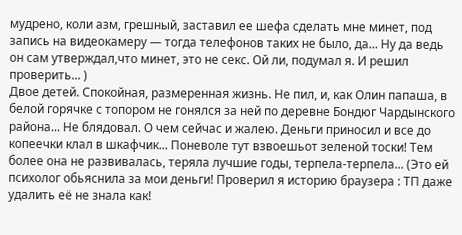мудрено, коли азм, грешный, заставил ее шефа сделать мне минет, под запись на видеокамеру — тогда телефонов таких не было, да... Ну да ведь он сам утверждал,что минет, это не секс. Ой ли, подумал я. И решил проверить... )
Двое детей. Спокойная, размеренная жизнь. Не пил, и, как Олин папаша, в белой горячке с топором не гонялся за ней по деревне Бондюг Чардынского района... Не блядовал. О чем сейчас и жалею. Деньги приносил и все до копеечки клал в шкафчик... Поневоле тут взвоешьот зеленой тоски! Тем более она не развивалась, теряла лучшие годы, терпела-терпела... (Это ей психолог обьяснила за мои деньги! Проверил я историю браузера : ТП даже удалить её не знала как!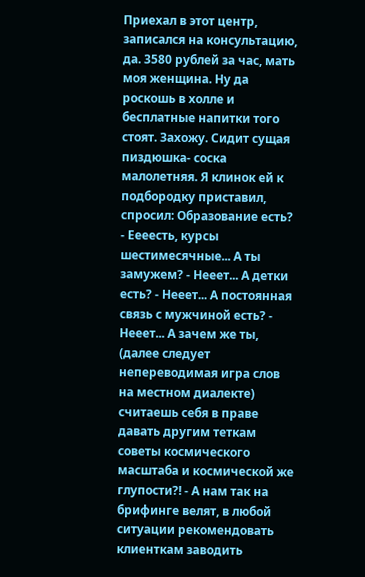Приехал в этот центр, записался на консультацию, да. 3580 рублей за час, мать моя женщина. Ну да роскошь в холле и бесплатные напитки того стоят. Захожу. Сидит сущая пиздюшка- соска малолетняя. Я клинок ей к подбородку приставил, спросил: Образование есть? - Еееесть, курсы шестимесячные... А ты замужем? - Нееет... А детки есть? - Нееет... А постоянная связь с мужчиной есть? - Нееет... А зачем же ты, (далее следует непереводимая игра слов на местном диалекте) считаешь себя в праве давать другим теткам советы космического масштаба и космической же глупости?! - А нам так на брифинге велят, в любой ситуации рекомендовать клиенткам заводить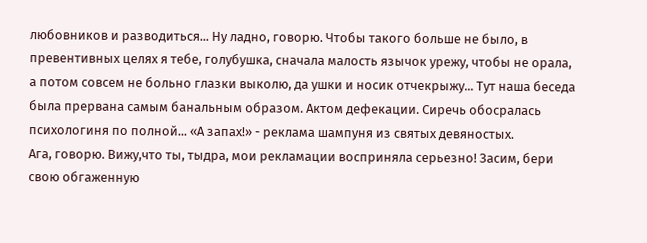любовников и разводиться... Ну ладно, говорю. Чтобы такого больше не было, в превентивных целях я тебе, голубушка, сначала малость язычок урежу, чтобы не орала, а потом совсем не больно глазки выколю, да ушки и носик отчекрыжу... Тут наша беседа была прервана самым банальным образом. Актом дефекации. Сиречь обосралась психологиня по полной... «А запах!» - реклама шампуня из святых девяностых.
Ага, говорю. Вижу,что ты, тыдра, мои рекламации восприняла серьезно! Засим, бери свою обгаженную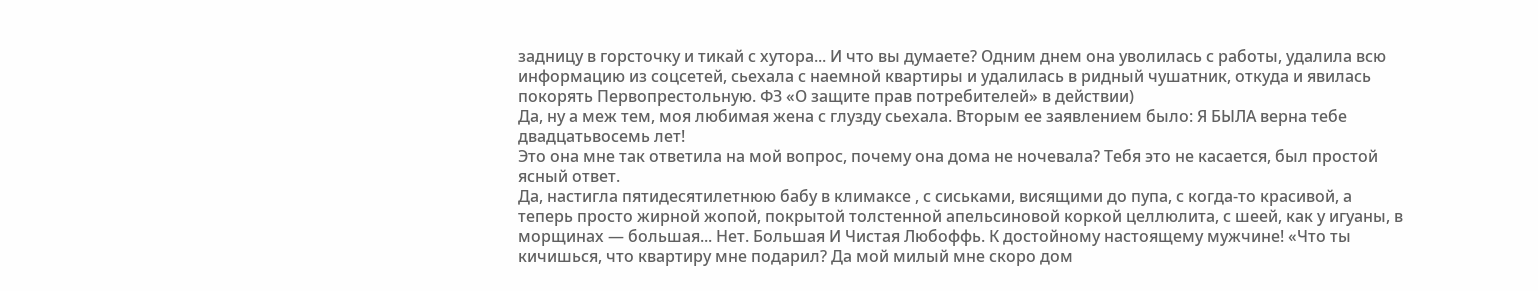задницу в горсточку и тикай с хутора... И что вы думаете? Одним днем она уволилась с работы, удалила всю информацию из соцсетей, сьехала с наемной квартиры и удалилась в ридный чушатник, откуда и явилась покорять Первопрестольную. ФЗ «О защите прав потребителей» в действии)
Да, ну а меж тем, моя любимая жена с глузду сьехала. Вторым ее заявлением было: Я БЫЛА верна тебе двадцатьвосемь лет!
Это она мне так ответила на мой вопрос, почему она дома не ночевала? Тебя это не касается, был простой ясный ответ.
Да, настигла пятидесятилетнюю бабу в климаксе , с сиськами, висящими до пупа, с когда-то красивой, а теперь просто жирной жопой, покрытой толстенной апельсиновой коркой целлюлита, с шеей, как у игуаны, в морщинах — большая... Нет. Большая И Чистая Любоффь. К достойному настоящему мужчине! «Что ты кичишься, что квартиру мне подарил? Да мой милый мне скоро дом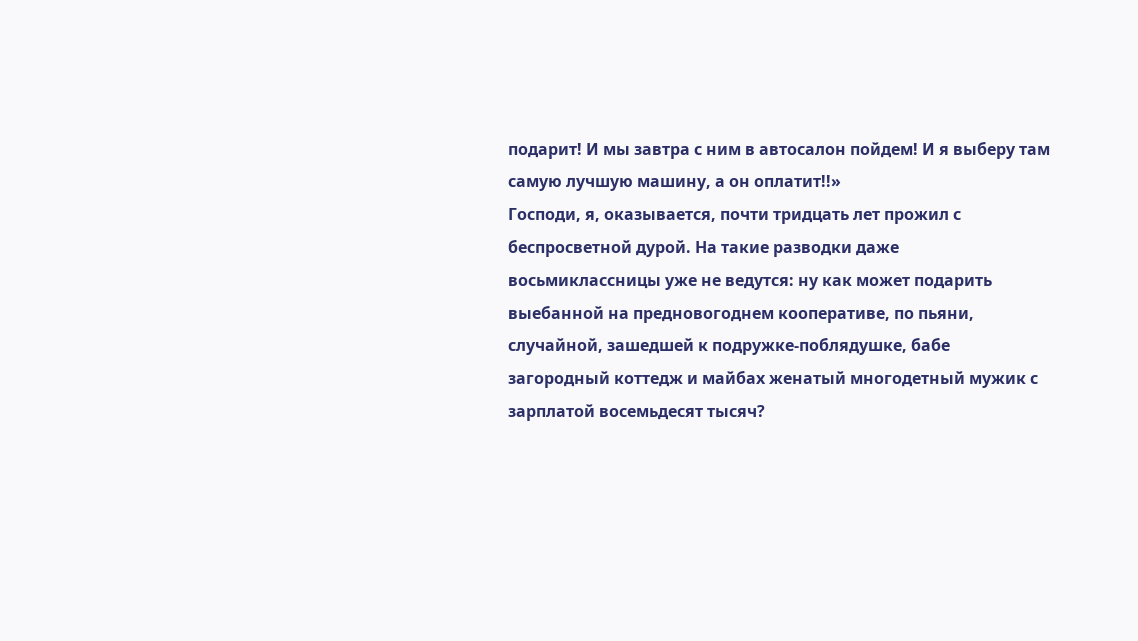подарит! И мы завтра с ним в автосалон пойдем! И я выберу там самую лучшую машину, а он оплатит!!»
Господи, я, оказывается, почти тридцать лет прожил с беспросветной дурой. На такие разводки даже восьмиклассницы уже не ведутся: ну как может подарить выебанной на предновогоднем кооперативе, по пьяни, случайной, зашедшей к подружке-поблядушке, бабе загородный коттедж и майбах женатый многодетный мужик с зарплатой восемьдесят тысяч?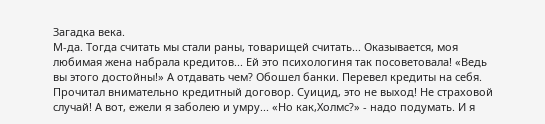Загадка века.
М-да. Тогда считать мы стали раны, товарищей считать... Оказывается, моя любимая жена набрала кредитов... Ей это психологиня так посоветовала! «Ведь вы этого достойны!» А отдавать чем? Обошел банки. Перевел кредиты на себя. Прочитал внимательно кредитный договор. Суицид, это не выход! Не страховой случай! А вот, ежели я заболею и умру... «Но как,Холмс?» - надо подумать. И я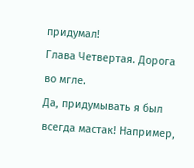придумал!
Глава Четвертая. Дорога во мгле.
Да, придумывать я был всегда мастак! Например,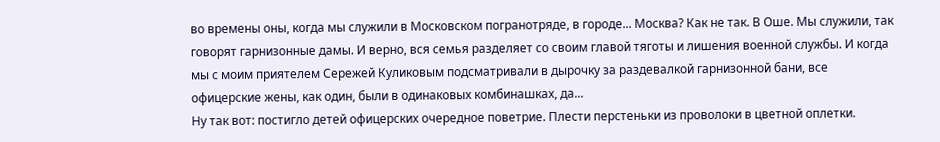во времены оны, когда мы служили в Московском погранотряде, в городе... Москва? Как не так. В Оше. Мы служили, так говорят гарнизонные дамы. И верно, вся семья разделяет со своим главой тяготы и лишения военной службы. И когда мы с моим приятелем Сережей Куликовым подсматривали в дырочку за раздевалкой гарнизонной бани, все офицерские жены, как один, были в одинаковых комбинашках, да...
Ну так вот: постигло детей офицерских очередное поветрие. Плести перстеньки из проволоки в цветной оплетки.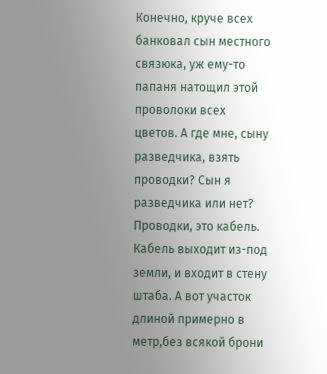Конечно, круче всех банковал сын местного связюка, уж ему-то папаня натощил этой проволоки всех цветов. А где мне, сыну разведчика, взять проводки? Сын я разведчика или нет? Проводки, это кабель. Кабель выходит из-под земли, и входит в стену штаба. А вот участок длиной примерно в метр,без всякой брони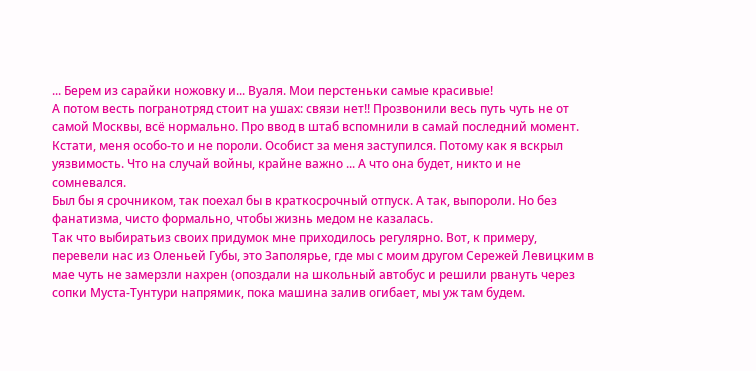... Берем из сарайки ножовку и... Вуаля. Мои перстеньки самые красивые!
А потом весть погранотряд стоит на ушах: связи нет!! Прозвонили весь путь чуть не от самой Москвы, всё нормально. Про ввод в штаб вспомнили в самай последний момент.
Кстати, меня особо-то и не пороли. Особист за меня заступился. Потому как я вскрыл уязвимость. Что на случай войны, крайне важно ... А что она будет, никто и не сомневался.
Был бы я срочником, так поехал бы в краткосрочный отпуск. А так, выпороли. Но без фанатизма, чисто формально, чтобы жизнь медом не казалась.
Так что выбиратьиз своих придумок мне приходилось регулярно. Вот, к примеру, перевели нас из Оленьей Губы, это Заполярье, где мы с моим другом Сережей Левицким в мае чуть не замерзли нахрен (опоздали на школьный автобус и решили рвануть через сопки Муста-Тунтури напрямик, пока машина залив огибает, мы уж там будем.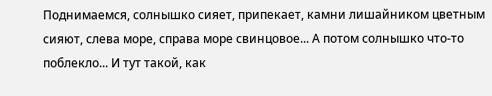Поднимаемся, солнышко сияет, припекает, камни лишайником цветным сияют, слева море, справа море свинцовое... А потом солнышко что-то поблекло... И тут такой, как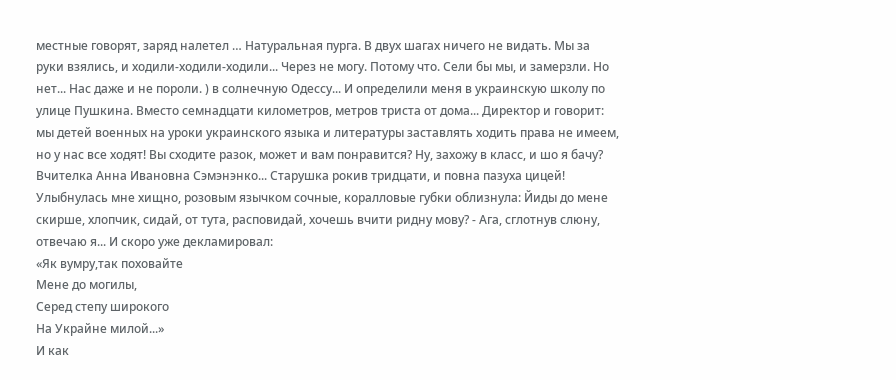местные говорят, заряд налетел … Натуральная пурга. В двух шагах ничего не видать. Мы за руки взялись, и ходили-ходили-ходили... Через не могу. Потому что. Сели бы мы, и замерзли. Но нет... Нас даже и не пороли. ) в солнечную Одессу... И определили меня в украинскую школу по улице Пушкина. Вместо семнадцати километров, метров триста от дома... Директор и говорит: мы детей военных на уроки украинского языка и литературы заставлять ходить права не имеем, но у нас все ходят! Вы сходите разок, может и вам понравится? Ну, захожу в класс, и шо я бачу? Вчителка Анна Ивановна Сэмэнэнко... Старушка рокив тридцати, и повна пазуха цицей! Улыбнулась мне хищно, розовым язычком сочные, коралловые губки облизнула: Йиды до мене скирше, хлопчик, сидай, от тута, расповидай, хочешь вчити ридну мову? - Ага, сглотнув слюну, отвечаю я... И скоро уже декламировал:
«Як вумру,так поховайте
Мене до могилы,
Серед степу широкого
На Украйне милой...»
И как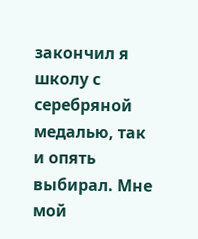закончил я школу с серебряной медалью, так и опять выбирал. Мне мой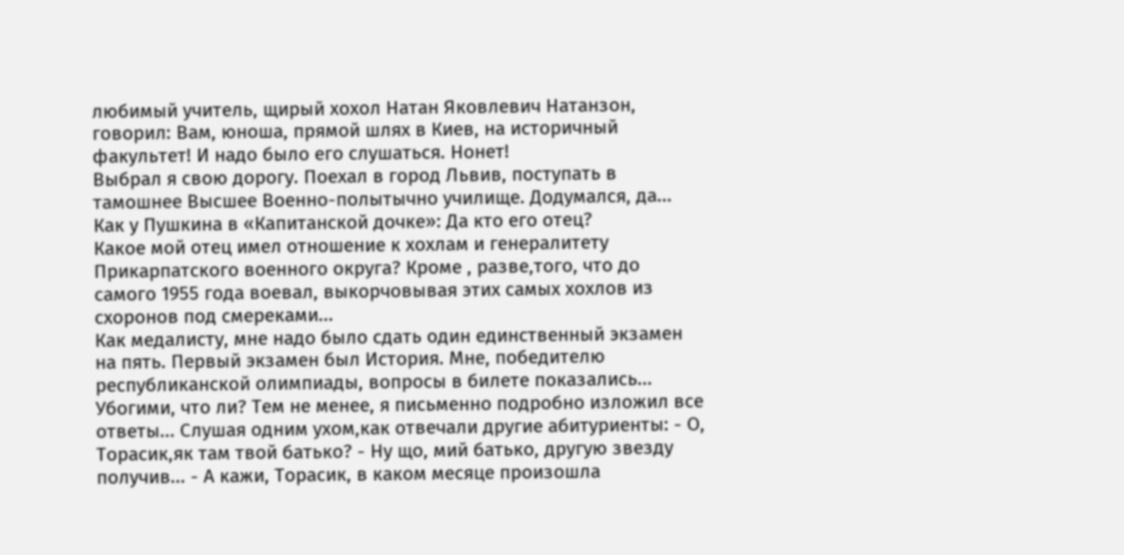любимый учитель, щирый хохол Натан Яковлевич Натанзон, говорил: Вам, юноша, прямой шлях в Киев, на историчный факультет! И надо было его слушаться. Нонет!
Выбрал я свою дорогу. Поехал в город Львив, поступать в тамошнее Высшее Военно-полытычно училище. Додумался, да... Как у Пушкина в «Капитанской дочке»: Да кто его отец?
Какое мой отец имел отношение к хохлам и генералитету Прикарпатского военного округа? Кроме , разве,того, что до самого 1955 года воевал, выкорчовывая этих самых хохлов из схоронов под смереками...
Как медалисту, мне надо было сдать один единственный экзамен на пять. Первый экзамен был История. Мне, победителю республиканской олимпиады, вопросы в билете показались... Убогими, что ли? Тем не менее, я письменно подробно изложил все ответы... Слушая одним ухом,как отвечали другие абитуриенты: - О, Торасик,як там твой батько? - Ну що, мий батько, другую звезду получив... - А кажи, Торасик, в каком месяце произошла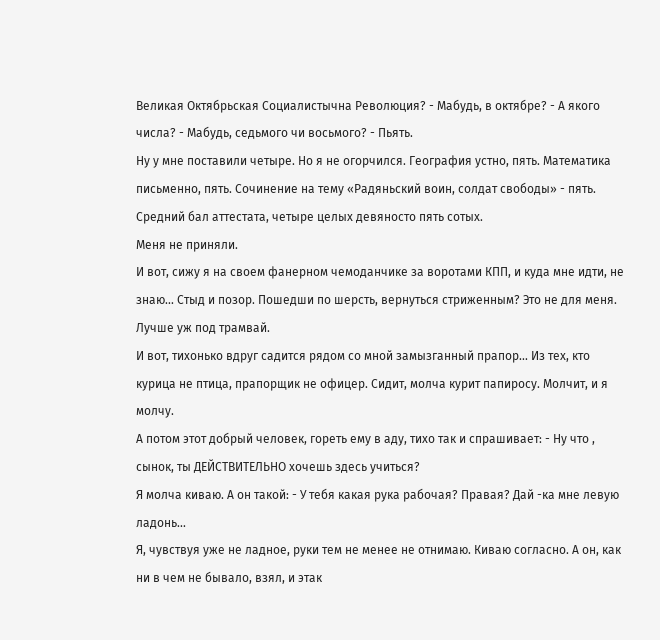Великая Октябрьская Социалистычна Революция? - Мабудь, в октябре? - А якого числа? - Мабудь, седьмого чи восьмого? - Пьять.
Ну у мне поставили четыре. Но я не огорчился. География устно, пять. Математика письменно, пять. Сочинение на тему «Радяньский воин, солдат свободы» - пять. Средний бал аттестата, четыре целых девяносто пять сотых.
Меня не приняли.
И вот, сижу я на своем фанерном чемоданчике за воротами КПП, и куда мне идти, не знаю... Стыд и позор. Пошедши по шерсть, вернуться стриженным? Это не для меня.
Лучше уж под трамвай.
И вот, тихонько вдруг садится рядом со мной замызганный прапор... Из тех, кто курица не птица, прапорщик не офицер. Сидит, молча курит папиросу. Молчит, и я молчу.
А потом этот добрый человек, гореть ему в аду, тихо так и спрашивает: - Ну что , сынок, ты ДЕЙСТВИТЕЛЬНО хочешь здесь учиться?
Я молча киваю. А он такой: - У тебя какая рука рабочая? Правая? Дай -ка мне левую ладонь...
Я, чувствуя уже не ладное, руки тем не менее не отнимаю. Киваю согласно. А он, как ни в чем не бывало, взял, и этак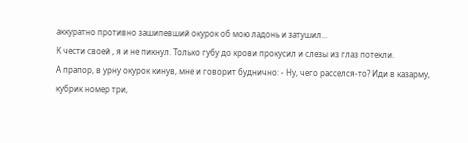аккуратно противно зашипевший окурок об мою ладонь и затушил...
К чести своей , я и не пикнул. Только губу до крови прокусил и слезы из глаз потекли.
А прапор, в урну окурок кинув, мне и говорит буднично: - Ну, чего расселся-то? Иди в казарму, кубрик номер три,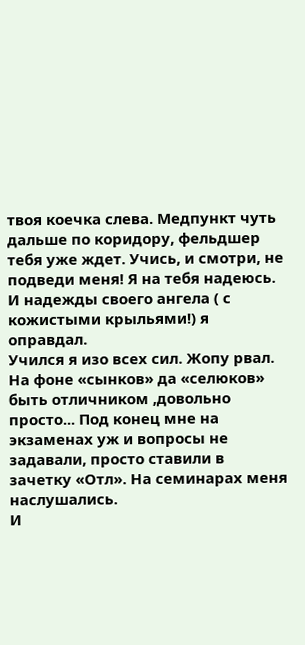твоя коечка слева. Медпункт чуть дальше по коридору, фельдшер тебя уже ждет. Учись, и смотри, не подведи меня! Я на тебя надеюсь.
И надежды своего ангела ( с кожистыми крыльями!) я оправдал.
Учился я изо всех сил. Жопу рвал. На фоне «сынков» да «селюков» быть отличником ,довольно просто... Под конец мне на экзаменах уж и вопросы не задавали, просто ставили в зачетку «Отл». На семинарах меня наслушались.
И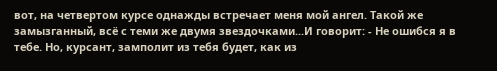вот, на четвертом курсе однажды встречает меня мой ангел. Такой же замызганный, всё с теми же двумя звездочками...И говорит: - Не ошибся я в тебе. Но, курсант, замполит из тебя будет, как из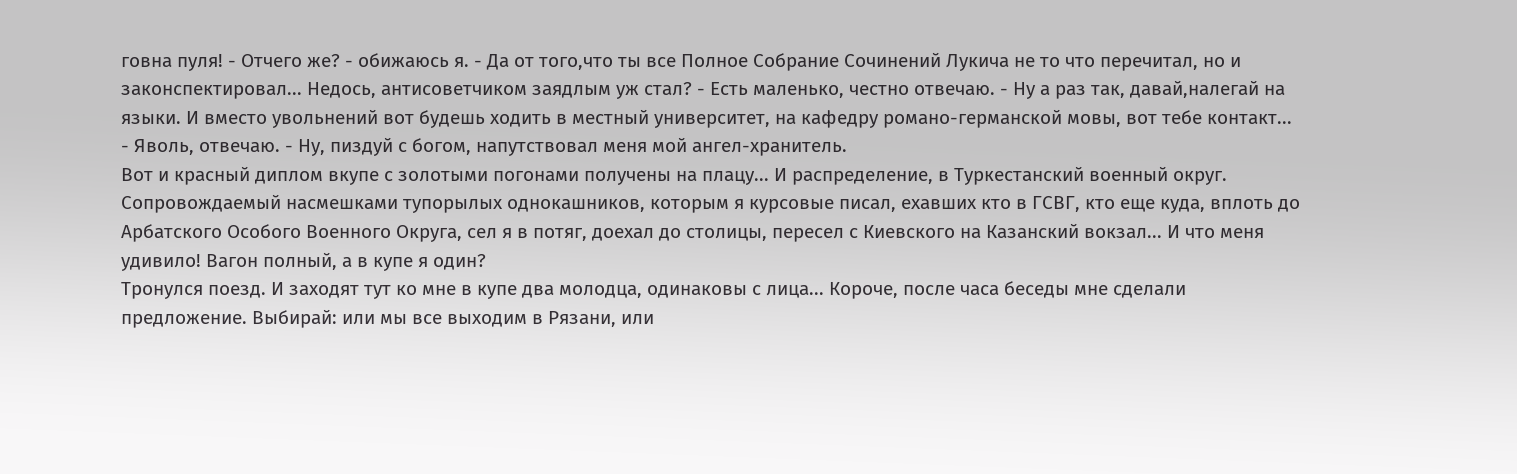говна пуля! - Отчего же? - обижаюсь я. - Да от того,что ты все Полное Собрание Сочинений Лукича не то что перечитал, но и законспектировал... Недось, антисоветчиком заядлым уж стал? - Есть маленько, честно отвечаю. - Ну а раз так, давай,налегай на языки. И вместо увольнений вот будешь ходить в местный университет, на кафедру романо-германской мовы, вот тебе контакт... - Яволь, отвечаю. - Ну, пиздуй с богом, напутствовал меня мой ангел-хранитель.
Вот и красный диплом вкупе с золотыми погонами получены на плацу... И распределение, в Туркестанский военный округ. Сопровождаемый насмешками тупорылых однокашников, которым я курсовые писал, ехавших кто в ГСВГ, кто еще куда, вплоть до Арбатского Особого Военного Округа, сел я в потяг, доехал до столицы, пересел с Киевского на Казанский вокзал... И что меня удивило! Вагон полный, а в купе я один?
Тронулся поезд. И заходят тут ко мне в купе два молодца, одинаковы с лица... Короче, после часа беседы мне сделали предложение. Выбирай: или мы все выходим в Рязани, или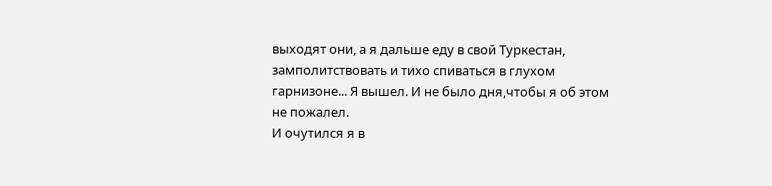выходят они, а я дальше еду в свой Туркестан, замполитствовать и тихо спиваться в глухом гарнизоне... Я вышел. И не было дня,чтобы я об этом не пожалел.
И очутился я в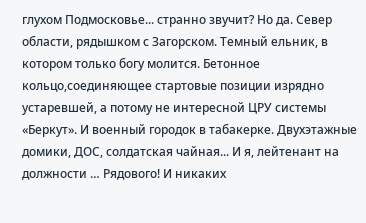глухом Подмосковье... странно звучит? Но да. Север области, рядышком с Загорском. Темный ельник, в котором только богу молится. Бетонное кольцо,соединяющее стартовые позиции изрядно устаревшей, а потому не интересной ЦРУ системы «Беркут». И военный городок в табакерке. Двухэтажные домики, ДОС, солдатская чайная... И я, лейтенант на должности … Рядового! И никаких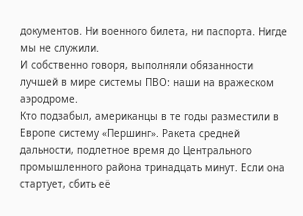документов. Ни военного билета, ни паспорта. Нигде мы не служили.
И собственно говоря, выполняли обязанности лучшей в мире системы ПВО: наши на вражеском аэродроме.
Кто подзабыл, американцы в те годы разместили в Европе систему «Першинг». Ракета средней дальности, подлетное время до Центрального промышленного района тринадцать минут. Если она стартует, сбить её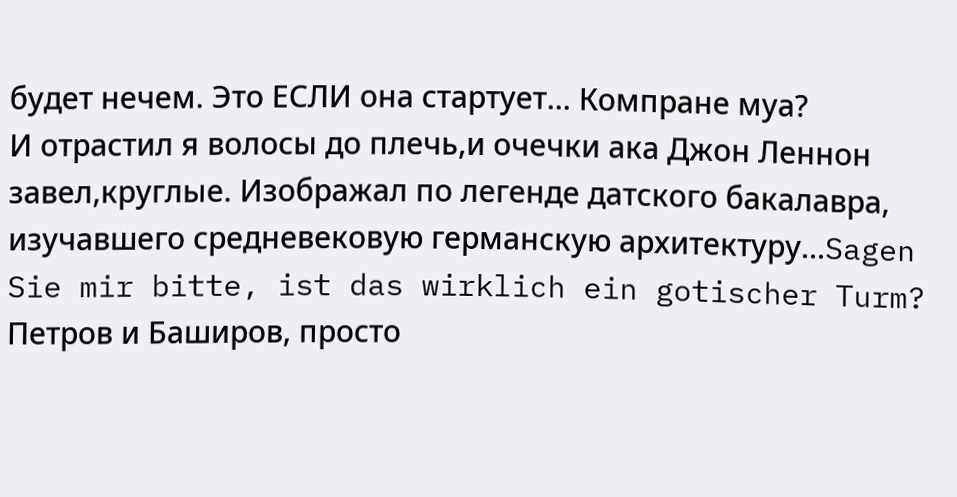будет нечем. Это ЕСЛИ она стартует... Компране муа?
И отрастил я волосы до плечь,и очечки ака Джон Леннон завел,круглые. Изображал по легенде датского бакалавра, изучавшего средневековую германскую архитектуру...Sagen Sie mir bitte, ist das wirklich ein gotischer Turm?
Петров и Баширов, просто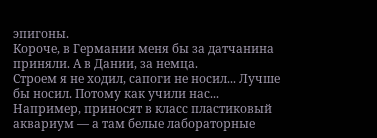эпигоны.
Короче, в Германии меня бы за датчанина приняли. А в Дании, за немца.
Строем я не ходил, сапоги не носил... Лучше бы носил. Потому как учили нас...
Например, приносят в класс пластиковый аквариум — а там белые лабораторные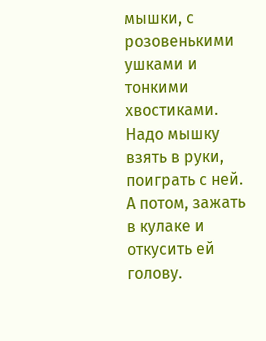мышки, с розовенькими ушками и тонкими хвостиками. Надо мышку взять в руки, поиграть с ней. А потом, зажать в кулаке и откусить ей голову.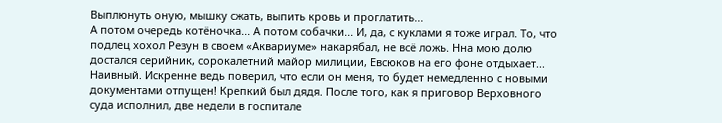Выплюнуть оную, мышку сжать, выпить кровь и проглатить...
А потом очередь котёночка... А потом собачки... И, да, с куклами я тоже играл. То, что подлец хохол Резун в своем «Аквариуме» накарябал, не всё ложь. Нна мою долю достался серийник, сорокалетний майор милиции, Евсюков на его фоне отдыхает... Наивный. Искренне ведь поверил, что если он меня, то будет немедленно с новыми документами отпущен! Крепкий был дядя. После того, как я приговор Верховного суда исполнил, две недели в госпитале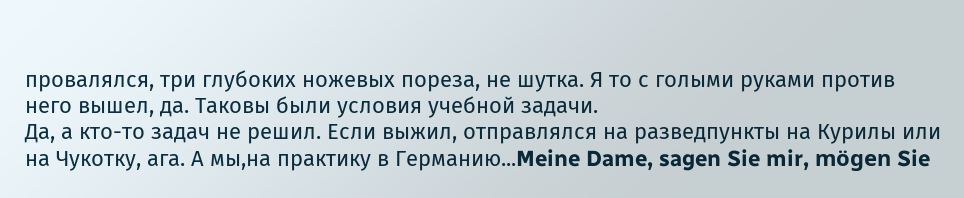провалялся, три глубоких ножевых пореза, не шутка. Я то с голыми руками против него вышел, да. Таковы были условия учебной задачи.
Да, а кто-то задач не решил. Если выжил, отправлялся на разведпункты на Курилы или на Чукотку, ага. А мы,на практику в Германию...Meine Dame, sagen Sie mir, mögen Sie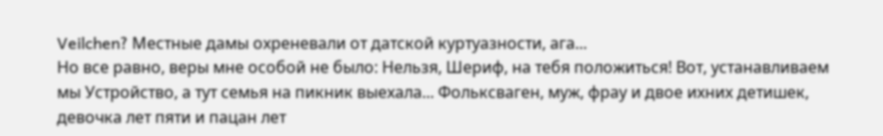Veilchen? Местные дамы охреневали от датской куртуазности, ага...
Но все равно, веры мне особой не было: Нельзя, Шериф, на тебя положиться! Вот, устанавливаем мы Устройство, а тут семья на пикник выехала... Фольксваген, муж, фрау и двое ихних детишек, девочка лет пяти и пацан лет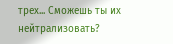трех... Сможешь ты их нейтрализовать?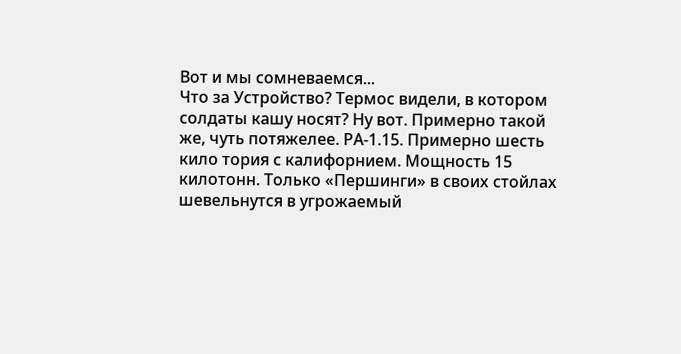Вот и мы сомневаемся...
Что за Устройство? Термос видели, в котором солдаты кашу носят? Ну вот. Примерно такой же, чуть потяжелее. РА-1.15. Примерно шесть кило тория с калифорнием. Мощность 15 килотонн. Только «Першинги» в своих стойлах шевельнутся в угрожаемый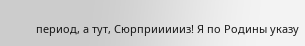период, а тут, Сюрприииииз! Я по Родины указу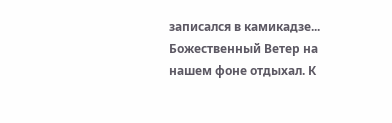записался в камикадзе... Божественный Ветер на нашем фоне отдыхал. К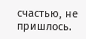счастью, не пришлось.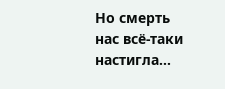Но смерть нас всё-таки настигла...